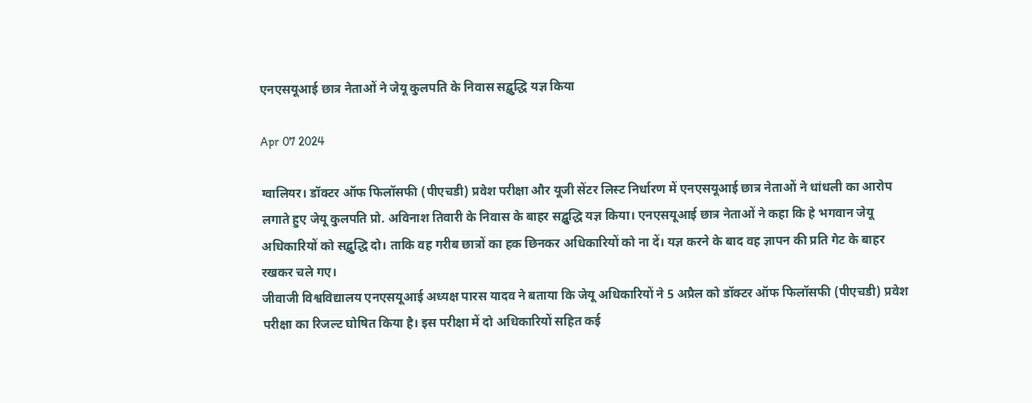एनएसयूआई छात्र नेताओं ने जेयू कुलपति के निवास सद्बुद्धि यज्ञ किया

Apr 07 2024

ग्वालियर। डॉक्टर ऑफ फिलॉसफी (पीएचडी) प्रवेश परीक्षा और यूजी सेंटर लिस्ट निर्धारण में एनएसयूआई छात्र नेताओं ने धांधली का आरोप लगाते हुए जेयू कुलपति प्रो. अविनाश तिवारी के निवास के बाहर सद्बुद्धि यज्ञ किया। एनएसयूआई छात्र नेताओं ने कहा कि हे भगवान जेयू अधिकारियों को सद्बुद्धि दो। ताकि वह गरीब छात्रों का हक छिनकर अधिकारियों को ना दें। यज्ञ करने के बाद वह ज्ञापन की प्रति गेट के बाहर रखकर चले गए।
जीवाजी विश्वविद्यालय एनएसयूआई अध्यक्ष पारस यादव ने बताया कि जेयू अधिकारियों ने 5 अप्रैल को डॉक्टर ऑफ फिलॉसफी (पीएचडी) प्रवेश परीक्षा का रिजल्ट घोषित किया है। इस परीक्षा में दो अधिकारियों सहित कई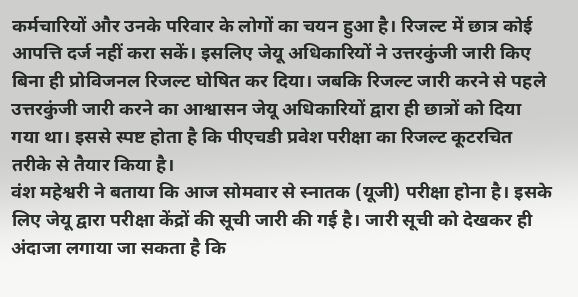कर्मचारियों और उनके परिवार के लोगों का चयन हुआ है। रिजल्ट में छात्र कोई आपत्ति दर्ज नहीं करा सकें। इसलिए जेयू अधिकारियों ने उत्तरकुंजी जारी किए बिना ही प्रोविजनल रिजल्ट घोषित कर दिया। जबकि रिजल्ट जारी करने से पहले उत्तरकुंजी जारी करने का आश्वासन जेयू अधिकारियों द्वारा ही छात्रों को दिया गया था। इससे स्पष्ट होता है कि पीएचडी प्रवेश परीक्षा का रिजल्ट कूटरचित तरीके से तैयार किया है।
वंश महेश्वरी ने बताया कि आज सोमवार से स्नातक (यूजी) परीक्षा होना है। इसके लिए जेयू द्वारा परीक्षा केंद्रों की सूची जारी की गई है। जारी सूची को देखकर ही अंदाजा लगाया जा सकता है कि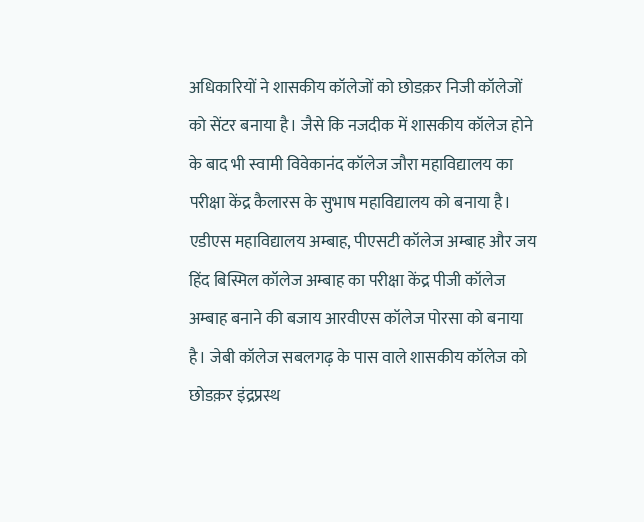अधिकारियों ने शासकीय कॉलेजों को छोडक़र निजी कॉलेजों को सेंटर बनाया है। जैसे कि नजदीक में शासकीय कॉलेज होने के बाद भी स्वामी विवेकानंद कॉलेज जौरा महाविद्यालय का परीक्षा केंद्र कैलारस के सुभाष महाविद्यालय को बनाया है। एडीएस महाविद्यालय अम्बाह, पीएसटी कॉलेज अम्बाह और जय हिंद बिस्मिल कॉलेज अम्बाह का परीक्षा केंद्र पीजी कॉलेज अम्बाह बनाने की बजाय आरवीएस कॉलेज पोरसा को बनाया है। जेबी कॉलेज सबलगढ़ के पास वाले शासकीय कॉलेज को छोडक़र इंद्रप्रस्थ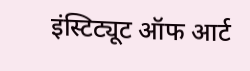इंस्टिट्यूट ऑफ आर्ट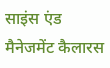साइंस एंड मैनेजमेंट कैलारस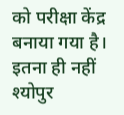को परीक्षा केंद्र बनाया गया है। इतना ही नहीं श्योपुर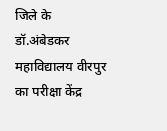जिले के डॉ.अंबेडकर महाविद्यालय वीरपुर का परीक्षा केंद्र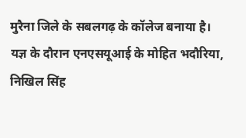मुरैना जिले के सबलगढ़ के कॉलेज बनाया है।
यज्ञ के दौरान एनएसयूआई के मोहित भदौरिया, निखिल सिंह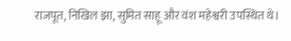राजपूत, निखिल झा, सुमित साहू और वंश महेश्वरी उपस्थित थे।